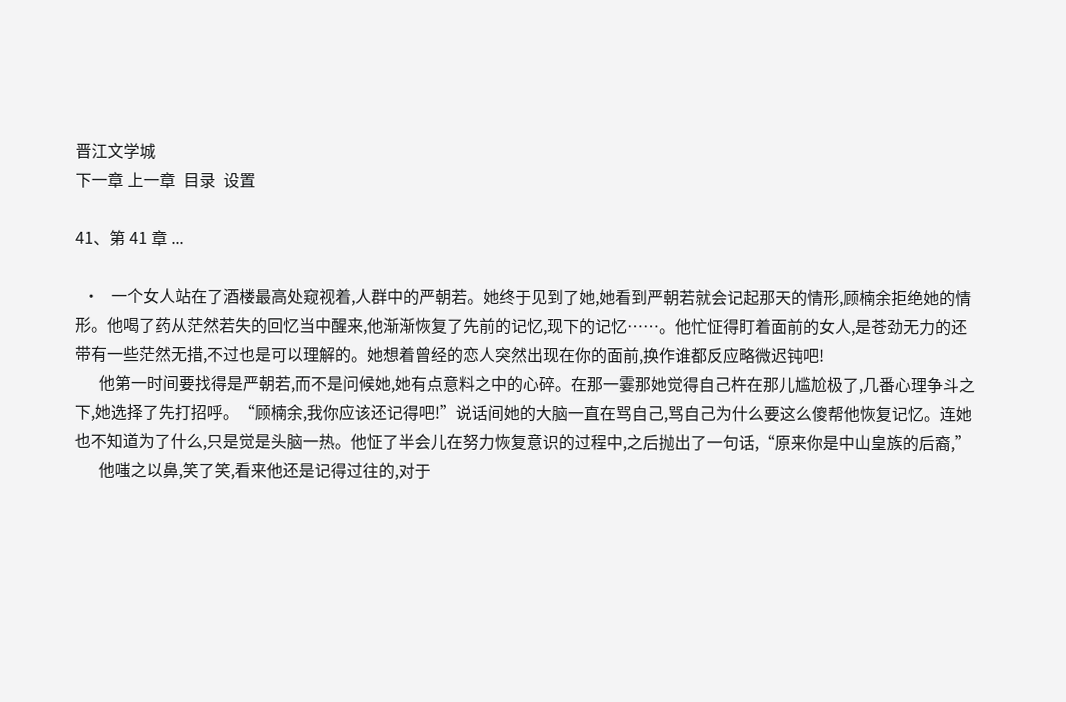晋江文学城
下一章 上一章  目录  设置

41、第 41 章 ...

  •   一个女人站在了酒楼最高处窥视着,人群中的严朝若。她终于见到了她,她看到严朝若就会记起那天的情形,顾楠余拒绝她的情形。他喝了药从茫然若失的回忆当中醒来,他渐渐恢复了先前的记忆,现下的记忆……。他忙怔得盯着面前的女人,是苍劲无力的还带有一些茫然无措,不过也是可以理解的。她想着曾经的恋人突然出现在你的面前,换作谁都反应略微迟钝吧!
      他第一时间要找得是严朝若,而不是问候她,她有点意料之中的心碎。在那一霎那她觉得自己杵在那儿尴尬极了,几番心理争斗之下,她选择了先打招呼。“顾楠余,我你应该还记得吧!”说话间她的大脑一直在骂自己,骂自己为什么要这么傻帮他恢复记忆。连她也不知道为了什么,只是觉是头脑一热。他怔了半会儿在努力恢复意识的过程中,之后抛出了一句话,“原来你是中山皇族的后裔,”
      他嗤之以鼻,笑了笑,看来他还是记得过往的,对于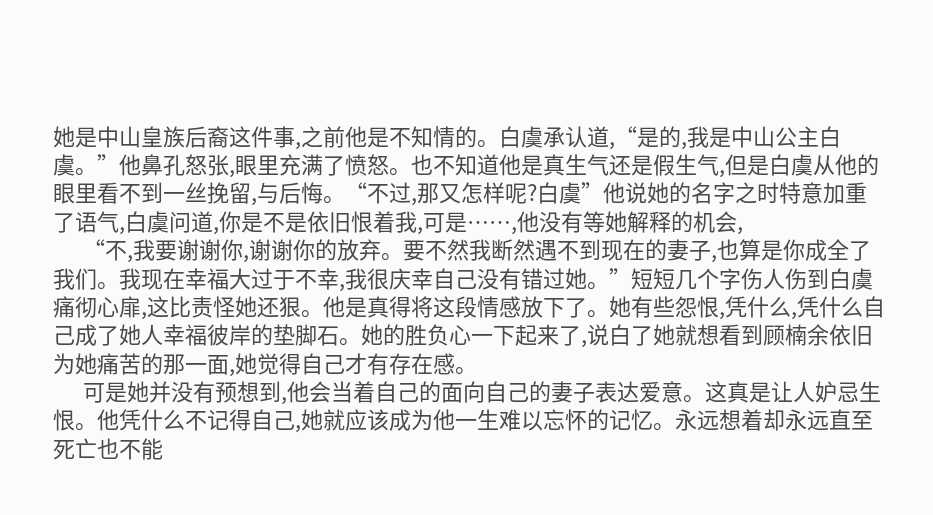她是中山皇族后裔这件事,之前他是不知情的。白虞承认道,“是的,我是中山公主白虞。”他鼻孔怒张,眼里充满了愤怒。也不知道他是真生气还是假生气,但是白虞从他的眼里看不到一丝挽留,与后悔。“不过,那又怎样呢?白虞”他说她的名字之时特意加重了语气,白虞问道,你是不是依旧恨着我,可是……,他没有等她解释的机会,
      “不,我要谢谢你,谢谢你的放弃。要不然我断然遇不到现在的妻子,也算是你成全了我们。我现在幸福大过于不幸,我很庆幸自己没有错过她。”短短几个字伤人伤到白虞痛彻心扉,这比责怪她还狠。他是真得将这段情感放下了。她有些怨恨,凭什么,凭什么自己成了她人幸福彼岸的垫脚石。她的胜负心一下起来了,说白了她就想看到顾楠余依旧为她痛苦的那一面,她觉得自己才有存在感。
      可是她并没有预想到,他会当着自己的面向自己的妻子表达爱意。这真是让人妒忌生恨。他凭什么不记得自己,她就应该成为他一生难以忘怀的记忆。永远想着却永远直至死亡也不能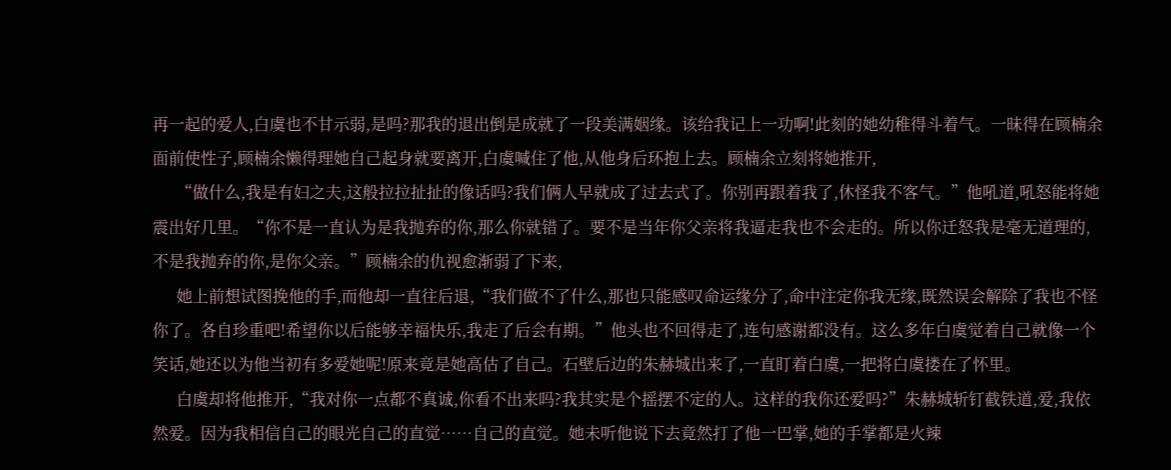再一起的爱人,白虞也不甘示弱,是吗?那我的退出倒是成就了一段美满姻缘。该给我记上一功啊!此刻的她幼稚得斗着气。一昧得在顾楠余面前使性子,顾楠余懒得理她自己起身就要离开,白虞喊住了他,从他身后环抱上去。顾楠余立刻将她推开,
      “做什么,我是有妇之夫,这般拉拉扯扯的像话吗?我们俩人早就成了过去式了。你别再跟着我了,休怪我不客气。”他吼道,吼怒能将她震出好几里。“你不是一直认为是我抛弃的你,那么你就错了。要不是当年你父亲将我逼走我也不会走的。所以你迁怒我是毫无道理的,不是我抛弃的你,是你父亲。”顾楠余的仇视愈渐弱了下来,
      她上前想试图挽他的手,而他却一直往后退,“我们做不了什么,那也只能感叹命运缘分了,命中注定你我无缘,既然误会解除了我也不怪你了。各自珍重吧!希望你以后能够幸福快乐,我走了后会有期。”他头也不回得走了,连句感谢都没有。这么多年白虞觉着自己就像一个笑话,她还以为他当初有多爱她呢!原来竟是她高估了自己。石壁后边的朱赫城出来了,一直盯着白虞,一把将白虞搂在了怀里。
      白虞却将他推开,“我对你一点都不真诚,你看不出来吗?我其实是个摇摆不定的人。这样的我你还爱吗?”朱赫城斩钉截铁道,爱,我依然爱。因为我相信自己的眼光自己的直觉……自己的直觉。她未听他说下去竟然打了他一巴掌,她的手掌都是火辣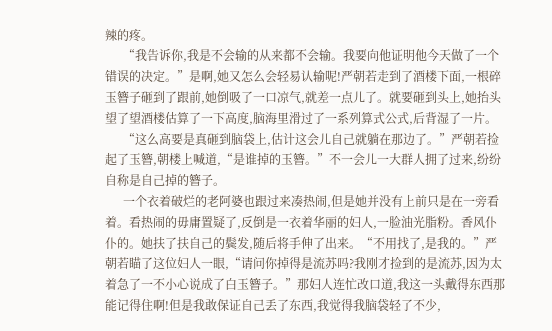辣的疼。
      “我告诉你,我是不会输的从来都不会输。我要向他证明他今天做了一个错误的决定。”是啊,她又怎么会轻易认输呢!严朝若走到了酒楼下面,一根碎玉簪子砸到了跟前,她倒吸了一口凉气,就差一点儿了。就要砸到头上,她抬头望了望酒楼估算了一下高度,脑海里滑过了一系列算式公式,后背湿了一片。
      “这么高要是真砸到脑袋上,估计这会儿自己就躺在那边了。”严朝若捡起了玉簪,朝楼上喊道,“是谁掉的玉簪。”不一会儿一大群人拥了过来,纷纷自称是自己掉的簪子。
      一个衣着破烂的老阿婆也跟过来凑热闹,但是她并没有上前只是在一旁看着。看热闹的毋庸置疑了,反倒是一衣着华丽的妇人,一脸油光脂粉。香风仆仆的。她扶了扶自己的鬓发,随后将手伸了出来。“不用找了,是我的。”严朝若瞄了这位妇人一眼,“请问你掉得是流苏吗?我刚才捡到的是流苏,因为太着急了一不小心说成了白玉簪子。”那妇人连忙改口道,我这一头戴得东西那能记得住啊!但是我敢保证自己丢了东西,我觉得我脑袋轻了不少,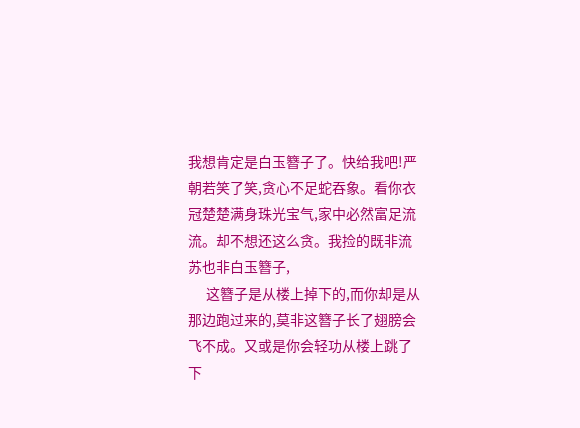我想肯定是白玉簪子了。快给我吧!严朝若笑了笑,贪心不足蛇吞象。看你衣冠楚楚满身珠光宝气,家中必然富足流流。却不想还这么贪。我捡的既非流苏也非白玉簪子,
      这簪子是从楼上掉下的,而你却是从那边跑过来的,莫非这簪子长了翅膀会飞不成。又或是你会轻功从楼上跳了下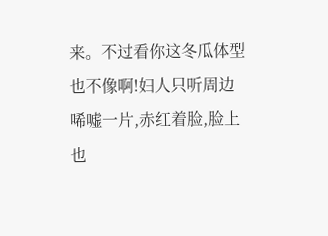来。不过看你这冬瓜体型也不像啊!妇人只听周边唏嘘一片,赤红着脸,脸上也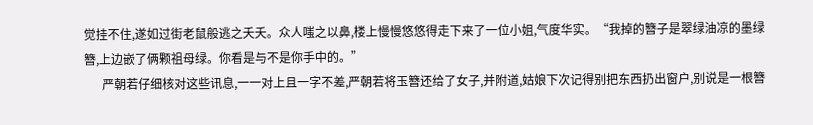觉挂不住,遂如过街老鼠般逃之夭夭。众人嗤之以鼻,楼上慢慢悠悠得走下来了一位小姐,气度华实。“我掉的簪子是翠绿油凉的墨绿簪,上边嵌了俩颗祖母绿。你看是与不是你手中的。”
      严朝若仔细核对这些讯息,一一对上且一字不差,严朝若将玉簪还给了女子,并附道,姑娘下次记得别把东西扔出窗户,别说是一根簪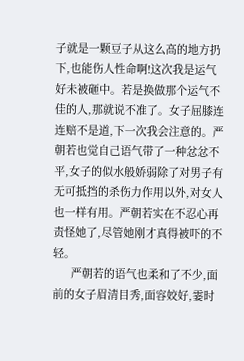子就是一颗豆子从这么高的地方扔下,也能伤人性命啊!这次我是运气好未被砸中。若是换做那个运气不佳的人,那就说不准了。女子屈膝连连赔不是道,下一次我会注意的。严朝若也觉自己语气带了一种忿忿不平,女子的似水般娇弱除了对男子有无可抵挡的杀伤力作用以外,对女人也一样有用。严朝若实在不忍心再责怪她了,尽管她刚才真得被吓的不轻。
      严朝若的语气也柔和了不少,面前的女子眉清目秀,面容姣好,霎时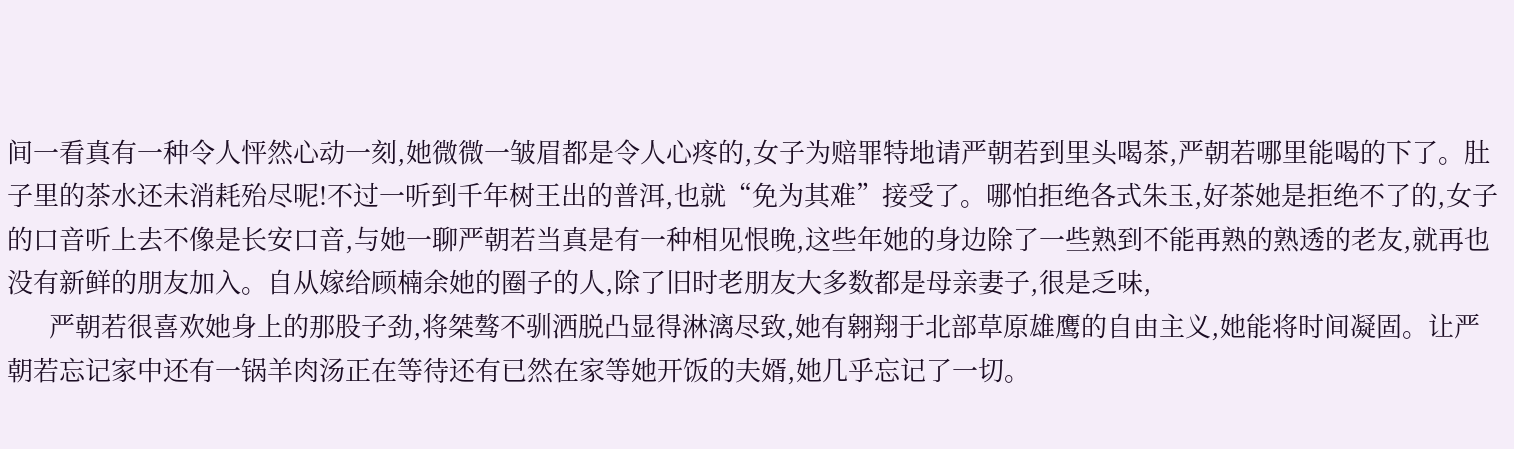间一看真有一种令人怦然心动一刻,她微微一皱眉都是令人心疼的,女子为赔罪特地请严朝若到里头喝茶,严朝若哪里能喝的下了。肚子里的茶水还未消耗殆尽呢!不过一听到千年树王出的普洱,也就“免为其难”接受了。哪怕拒绝各式朱玉,好茶她是拒绝不了的,女子的口音听上去不像是长安口音,与她一聊严朝若当真是有一种相见恨晚,这些年她的身边除了一些熟到不能再熟的熟透的老友,就再也没有新鲜的朋友加入。自从嫁给顾楠余她的圈子的人,除了旧时老朋友大多数都是母亲妻子,很是乏味,
      严朝若很喜欢她身上的那股子劲,将桀骜不驯洒脱凸显得淋漓尽致,她有翱翔于北部草原雄鹰的自由主义,她能将时间凝固。让严朝若忘记家中还有一锅羊肉汤正在等待还有已然在家等她开饭的夫婿,她几乎忘记了一切。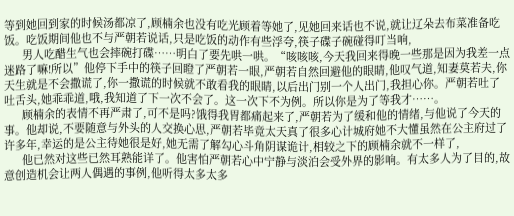等到她回到家的时候汤都凉了,顾楠余也没有吃光顾着等她了,见她回来话也不说,就让辽朵去布菜准备吃饭。吃饭期间他也不与严朝若说话,只是吃饭的动作有些浮夸,筷子碟子碗碰得叮当响,
      男人吃醋生气也会摔碗打碟……明白了要先哄一哄。“咳咳咳,今天我回来得晚一些那是因为我差一点迷路了嘛!所以”他停下手中的筷子回瞪了严朝若一眼,严朝若自然回避他的眼睛,他叹气道,知妻莫若夫,你天生就是不会撒谎了,你一撒谎的时候就不敢看我的眼睛,以后出门别一个人出门,我担心你。严朝若吐了吐舌头,她乖乖道,哦,我知道了下一次不会了。这一次下不为例。所以你是为了等我才……。
      顾楠余的表情不再严肃了,可不是吗?饿得我胃都痛起来了,严朝若为了缓和他的情绪,与他说了今天的事。他却说,不要随意与外头的人交换心思,严朝若毕竟太天真了很多心计城府她不大懂虽然在公主府过了许多年,幸运的是公主待她很是好,她无需了解勾心斗角阴谋诡计,相较之下的顾楠余就不一样了,
      他已然对这些已然耳熟能详了。他害怕严朝若心中宁静与淡泊会受外界的影响。有太多人为了目的,故意创造机会让两人偶遇的事例,他听得太多太多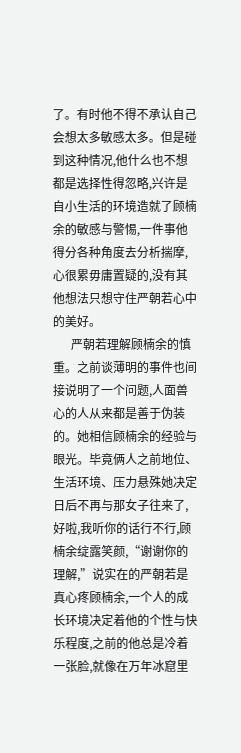了。有时他不得不承认自己会想太多敏感太多。但是碰到这种情况,他什么也不想都是选择性得忽略,兴许是自小生活的环境造就了顾楠余的敏感与警惕,一件事他得分各种角度去分析揣摩,心很累毋庸置疑的,没有其他想法只想守住严朝若心中的美好。
      严朝若理解顾楠余的慎重。之前谈薄明的事件也间接说明了一个问题,人面兽心的人从来都是善于伪装的。她相信顾楠余的经验与眼光。毕竟俩人之前地位、生活环境、压力悬殊她决定日后不再与那女子往来了,好啦,我听你的话行不行,顾楠余绽露笑颜,“谢谢你的理解,”说实在的严朝若是真心疼顾楠余,一个人的成长环境决定着他的个性与快乐程度,之前的他总是冷着一张脸,就像在万年冰窟里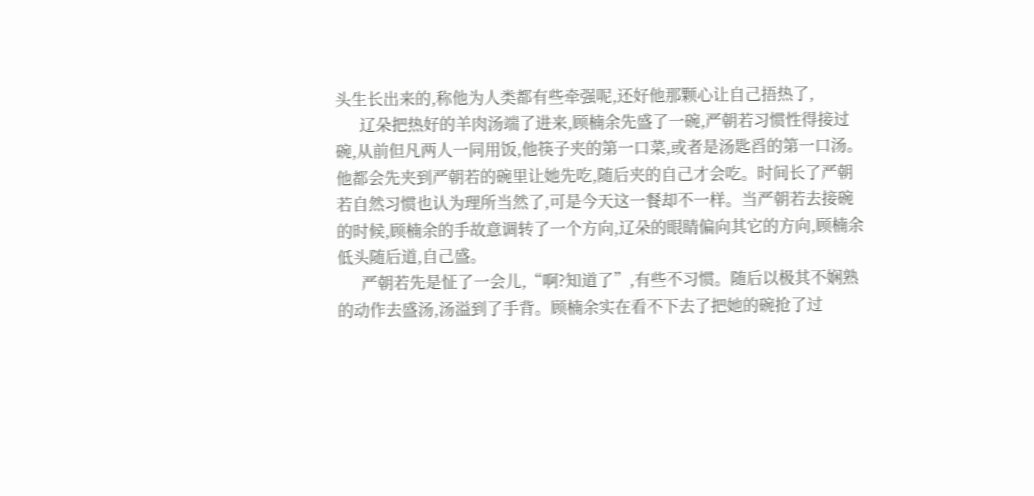头生长出来的,称他为人类都有些牵强呢,还好他那颗心让自己捂热了,
      辽朵把热好的羊肉汤端了进来,顾楠余先盛了一碗,严朝若习惯性得接过碗,从前但凡两人一同用饭,他筷子夹的第一口菜,或者是汤匙舀的第一口汤。他都会先夹到严朝若的碗里让她先吃,随后夹的自己才会吃。时间长了严朝若自然习惯也认为理所当然了,可是今天这一餐却不一样。当严朝若去接碗的时候,顾楠余的手故意调转了一个方向,辽朵的眼睛偏向其它的方向,顾楠余低头随后道,自己盛。
      严朝若先是怔了一会儿,“啊?知道了”,有些不习惯。随后以极其不娴熟的动作去盛汤,汤溢到了手背。顾楠余实在看不下去了把她的碗抢了过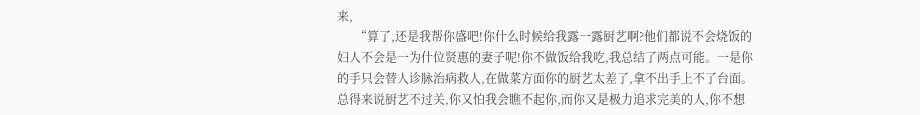来,
      “算了,还是我帮你盛吧!你什么时候给我露一露厨艺啊?他们都说不会烧饭的妇人不会是一为什位贤惠的妻子呢!你不做饭给我吃,我总结了两点可能。一是你的手只会替人诊脉治病救人,在做菜方面你的厨艺太差了,拿不出手上不了台面。总得来说厨艺不过关,你又怕我会瞧不起你,而你又是极力追求完美的人,你不想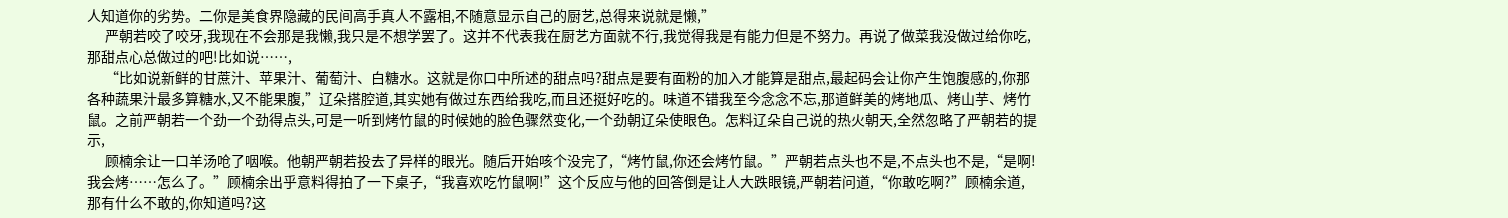人知道你的劣势。二你是美食界隐藏的民间高手真人不露相,不随意显示自己的厨艺,总得来说就是懒,”
      严朝若咬了咬牙,我现在不会那是我懒,我只是不想学罢了。这并不代表我在厨艺方面就不行,我觉得我是有能力但是不努力。再说了做菜我没做过给你吃,那甜点心总做过的吧!比如说……,
      “比如说新鲜的甘蔗汁、苹果汁、葡萄汁、白糖水。这就是你口中所述的甜点吗?甜点是要有面粉的加入才能算是甜点,最起码会让你产生饱腹感的,你那各种蔬果汁最多算糖水,又不能果腹,”辽朵搭腔道,其实她有做过东西给我吃,而且还挺好吃的。味道不错我至今念念不忘,那道鲜美的烤地瓜、烤山芋、烤竹鼠。之前严朝若一个劲一个劲得点头,可是一听到烤竹鼠的时候她的脸色骤然变化,一个劲朝辽朵使眼色。怎料辽朵自己说的热火朝天,全然忽略了严朝若的提示,
      顾楠余让一口羊汤呛了咽喉。他朝严朝若投去了异样的眼光。随后开始咳个没完了,“烤竹鼠,你还会烤竹鼠。”严朝若点头也不是,不点头也不是,“是啊!我会烤……怎么了。”顾楠余出乎意料得拍了一下桌子,“我喜欢吃竹鼠啊!”这个反应与他的回答倒是让人大跌眼镜,严朝若问道,“你敢吃啊?”顾楠余道,那有什么不敢的,你知道吗?这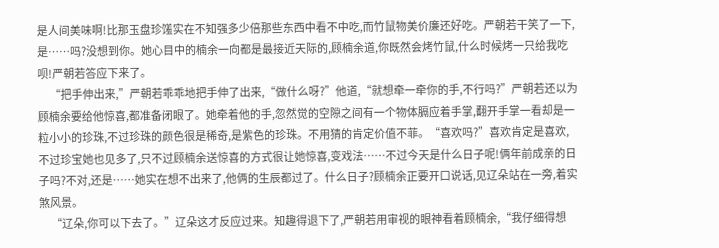是人间美味啊!比那玉盘珍馐实在不知强多少倍那些东西中看不中吃,而竹鼠物美价廉还好吃。严朝若干笑了一下,是……吗?没想到你。她心目中的楠余一向都是最接近天际的,顾楠余道,你既然会烤竹鼠,什么时候烤一只给我吃呗!严朝若答应下来了。
      “把手伸出来,”严朝若乖乖地把手伸了出来,“做什么呀?”他道,“就想牵一牵你的手,不行吗?”严朝若还以为顾楠余要给他惊喜,都准备闭眼了。她牵着他的手,忽然觉的空隙之间有一个物体膈应着手掌,翻开手掌一看却是一粒小小的珍珠,不过珍珠的颜色很是稀奇,是紫色的珍珠。不用猜的肯定价值不菲。“喜欢吗?”喜欢肯定是喜欢,不过珍宝她也见多了,只不过顾楠余送惊喜的方式很让她惊喜,变戏法……不过今天是什么日子呢!俩年前成亲的日子吗?不对,还是……她实在想不出来了,他俩的生辰都过了。什么日子?顾楠余正要开口说话,见辽朵站在一旁,着实煞风景。
      “辽朵,你可以下去了。”辽朵这才反应过来。知趣得退下了,严朝若用审视的眼神看着顾楠余,“我仔细得想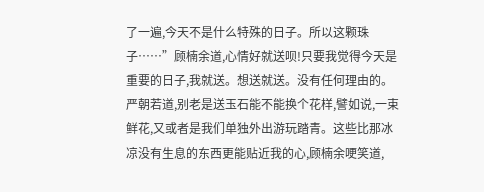了一遍,今天不是什么特殊的日子。所以这颗珠子……”顾楠余道,心情好就送呗!只要我觉得今天是重要的日子,我就送。想送就送。没有任何理由的。严朝若道,别老是送玉石能不能换个花样,譬如说,一束鲜花,又或者是我们单独外出游玩踏青。这些比那冰凉没有生息的东西更能贴近我的心,顾楠余哽笑道,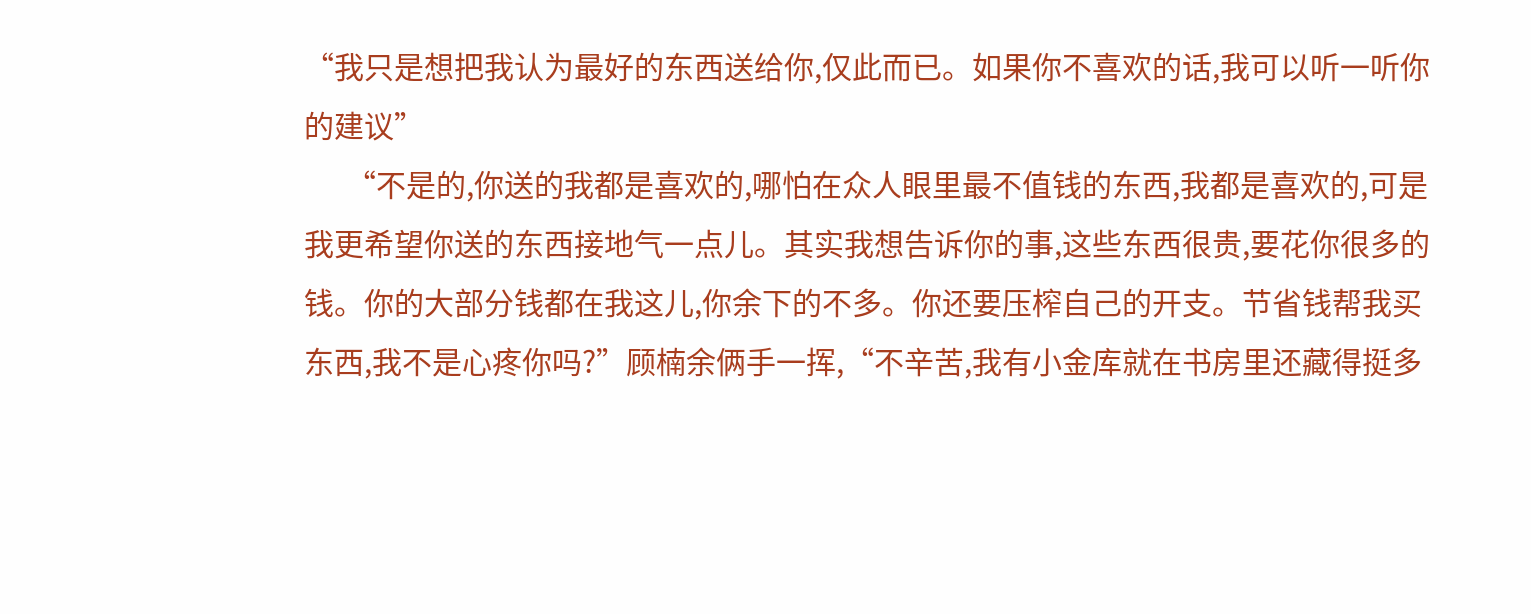“我只是想把我认为最好的东西送给你,仅此而已。如果你不喜欢的话,我可以听一听你的建议”
      “不是的,你送的我都是喜欢的,哪怕在众人眼里最不值钱的东西,我都是喜欢的,可是我更希望你送的东西接地气一点儿。其实我想告诉你的事,这些东西很贵,要花你很多的钱。你的大部分钱都在我这儿,你余下的不多。你还要压榨自己的开支。节省钱帮我买东西,我不是心疼你吗?”顾楠余俩手一挥,“不辛苦,我有小金库就在书房里还藏得挺多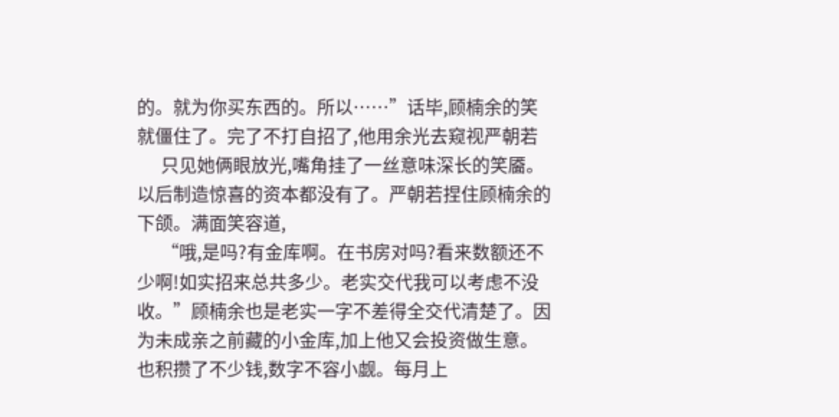的。就为你买东西的。所以……”话毕,顾楠余的笑就僵住了。完了不打自招了,他用余光去窥视严朝若
      只见她俩眼放光,嘴角挂了一丝意味深长的笑靥。以后制造惊喜的资本都没有了。严朝若捏住顾楠余的下颌。满面笑容道,
      “哦,是吗?有金库啊。在书房对吗?看来数额还不少啊!如实招来总共多少。老实交代我可以考虑不没收。”顾楠余也是老实一字不差得全交代清楚了。因为未成亲之前藏的小金库,加上他又会投资做生意。也积攒了不少钱,数字不容小觑。每月上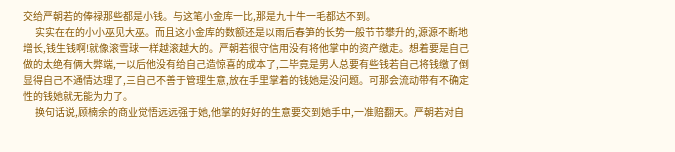交给严朝若的俸禄那些都是小钱。与这笔小金库一比,那是九十牛一毛都达不到。
      实实在在的小小巫见大巫。而且这小金库的数额还是以雨后春笋的长势一般节节攀升的,源源不断地增长,钱生钱啊!就像滚雪球一样越滚越大的。严朝若很守信用没有将他掌中的资产缴走。想着要是自己做的太绝有俩大弊端,一以后他没有给自己造惊喜的成本了,二毕竟是男人总要有些钱若自己将钱缴了倒显得自己不通情达理了,三自己不善于管理生意,放在手里掌着的钱她是没问题。可那会流动带有不确定性的钱她就无能为力了。
      换句话说,顾楠余的商业觉悟远远强于她,他掌的好好的生意要交到她手中,一准赔翻天。严朝若对自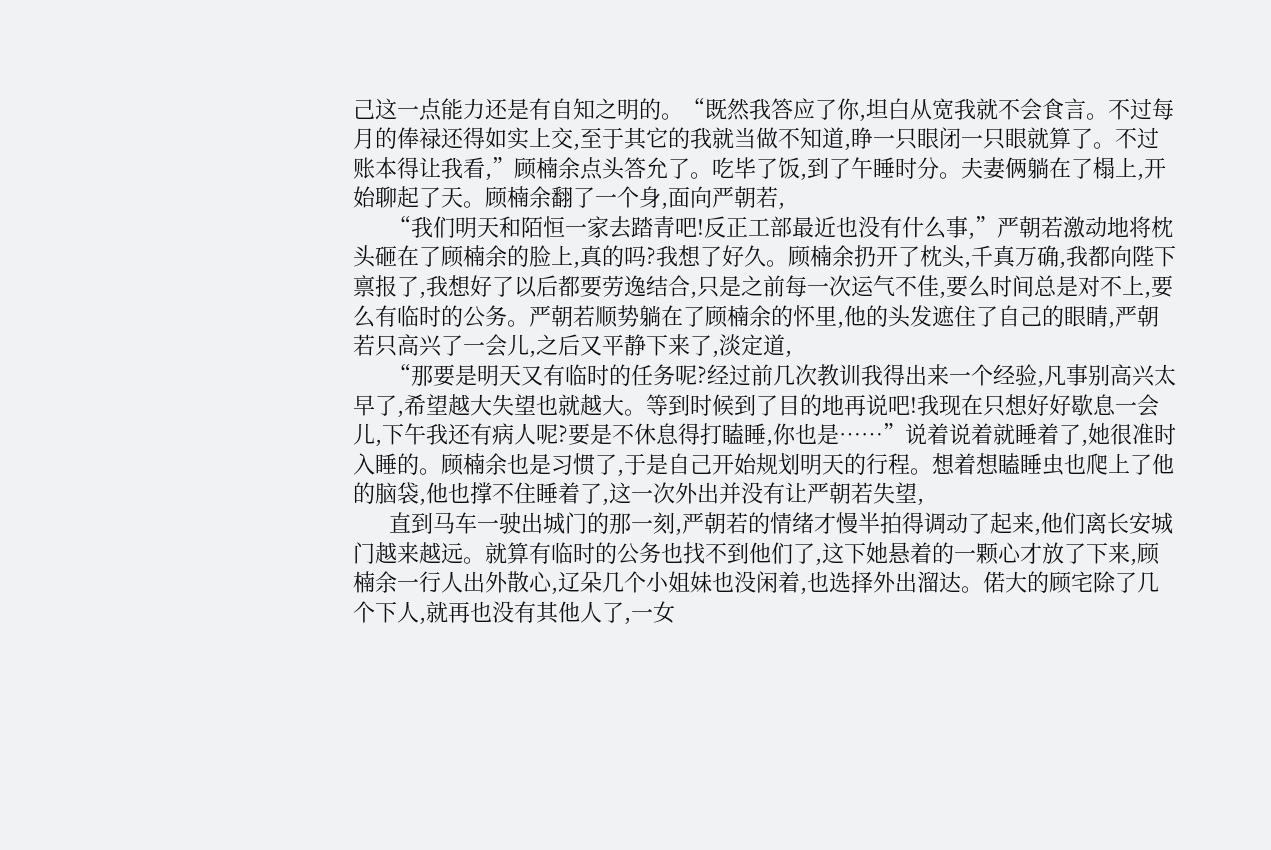己这一点能力还是有自知之明的。“既然我答应了你,坦白从宽我就不会食言。不过每月的俸禄还得如实上交,至于其它的我就当做不知道,睁一只眼闭一只眼就算了。不过账本得让我看,”顾楠余点头答允了。吃毕了饭,到了午睡时分。夫妻俩躺在了榻上,开始聊起了天。顾楠余翻了一个身,面向严朝若,
      “我们明天和陌恒一家去踏青吧!反正工部最近也没有什么事,”严朝若激动地将枕头砸在了顾楠余的脸上,真的吗?我想了好久。顾楠余扔开了枕头,千真万确,我都向陛下禀报了,我想好了以后都要劳逸结合,只是之前每一次运气不佳,要么时间总是对不上,要么有临时的公务。严朝若顺势躺在了顾楠余的怀里,他的头发遮住了自己的眼睛,严朝若只高兴了一会儿,之后又平静下来了,淡定道,
      “那要是明天又有临时的任务呢?经过前几次教训我得出来一个经验,凡事别高兴太早了,希望越大失望也就越大。等到时候到了目的地再说吧!我现在只想好好歇息一会儿,下午我还有病人呢?要是不休息得打瞌睡,你也是……”说着说着就睡着了,她很准时入睡的。顾楠余也是习惯了,于是自己开始规划明天的行程。想着想瞌睡虫也爬上了他的脑袋,他也撑不住睡着了,这一次外出并没有让严朝若失望,
      直到马车一驶出城门的那一刻,严朝若的情绪才慢半拍得调动了起来,他们离长安城门越来越远。就算有临时的公务也找不到他们了,这下她悬着的一颗心才放了下来,顾楠余一行人出外散心,辽朵几个小姐妹也没闲着,也选择外出溜达。偌大的顾宅除了几个下人,就再也没有其他人了,一女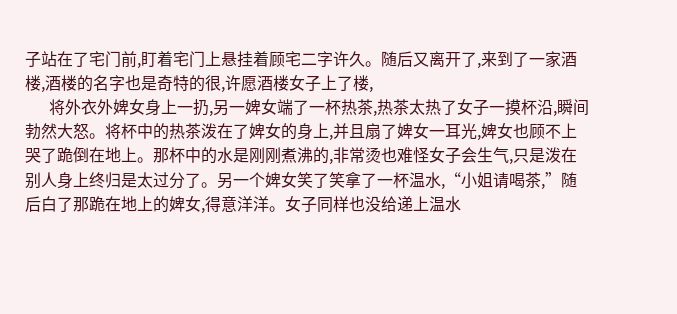子站在了宅门前,盯着宅门上悬挂着顾宅二字许久。随后又离开了,来到了一家酒楼,酒楼的名字也是奇特的很,许愿酒楼女子上了楼,
      将外衣外婢女身上一扔,另一婢女端了一杯热茶,热茶太热了女子一摸杯沿,瞬间勃然大怒。将杯中的热茶泼在了婢女的身上,并且扇了婢女一耳光,婢女也顾不上哭了跪倒在地上。那杯中的水是刚刚煮沸的,非常烫也难怪女子会生气,只是泼在别人身上终归是太过分了。另一个婢女笑了笑拿了一杯温水,“小姐请喝茶,”随后白了那跪在地上的婢女,得意洋洋。女子同样也没给递上温水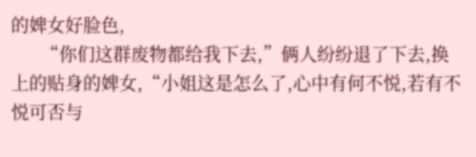的婢女好脸色,
      “你们这群废物都给我下去,”俩人纷纷退了下去,换上的贴身的婢女,“小姐这是怎么了,心中有何不悦,若有不悦可否与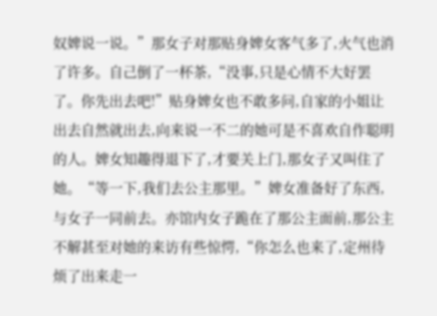奴婢说一说。”那女子对那贴身婢女客气多了,火气也消了许多。自己倒了一杯茶,“没事,只是心情不大好罢了。你先出去吧!”贴身婢女也不敢多问,自家的小姐让出去自然就出去,向来说一不二的她可是不喜欢自作聪明的人。婢女知趣得退下了,才要关上门,那女子又叫住了她。“等一下,我们去公主那里。”婢女准备好了东西,与女子一同前去。亦馆内女子跪在了那公主面前,那公主不解甚至对她的来访有些惊愕,“你怎么也来了,定州待烦了出来走一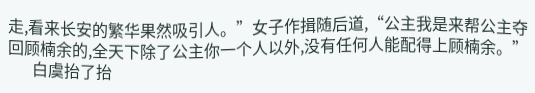走,看来长安的繁华果然吸引人。”女子作揖随后道,“公主我是来帮公主夺回顾楠余的,全天下除了公主你一个人以外,没有任何人能配得上顾楠余。”
      白虞抬了抬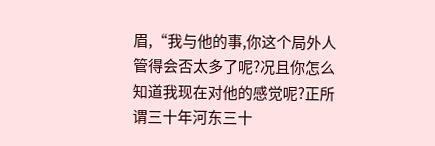眉,“我与他的事,你这个局外人管得会否太多了呢?况且你怎么知道我现在对他的感觉呢?正所谓三十年河东三十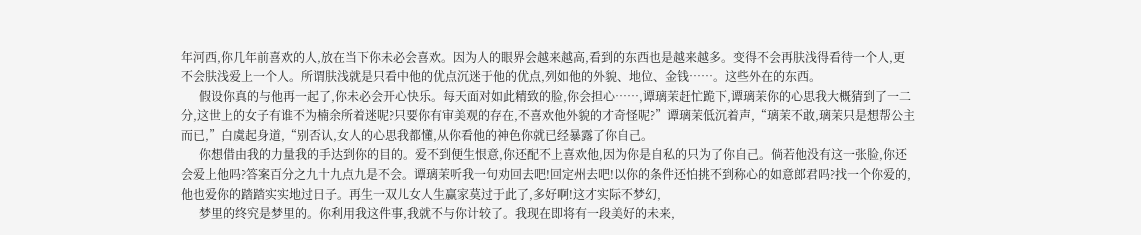年河西,你几年前喜欢的人,放在当下你未必会喜欢。因为人的眼界会越来越高,看到的东西也是越来越多。变得不会再肤浅得看待一个人,更不会肤浅爱上一个人。所谓肤浅就是只看中他的优点沉迷于他的优点,列如他的外貌、地位、金钱……。这些外在的东西。
      假设你真的与他再一起了,你未必会开心快乐。每天面对如此精致的脸,你会担心……,谭璃茉赶忙跪下,谭璃茉你的心思我大概猜到了一二分,这世上的女子有谁不为楠余所着迷呢?只要你有审美观的存在,不喜欢他外貌的才奇怪呢?”谭璃茉低沉着声,“璃茉不敢,璃茉只是想帮公主而已,”白虞起身道,“别否认,女人的心思我都懂,从你看他的神色你就已经暴露了你自己。
      你想借由我的力量我的手达到你的目的。爱不到便生恨意,你还配不上喜欢他,因为你是自私的只为了你自己。倘若他没有这一张脸,你还会爱上他吗?答案百分之九十九点九是不会。谭璃茉听我一句劝回去吧!回定州去吧!以你的条件还怕挑不到称心的如意郎君吗?找一个你爱的,他也爱你的踏踏实实地过日子。再生一双儿女人生赢家莫过于此了,多好啊!这才实际不梦幻,
      梦里的终究是梦里的。你利用我这件事,我就不与你计较了。我现在即将有一段美好的未来,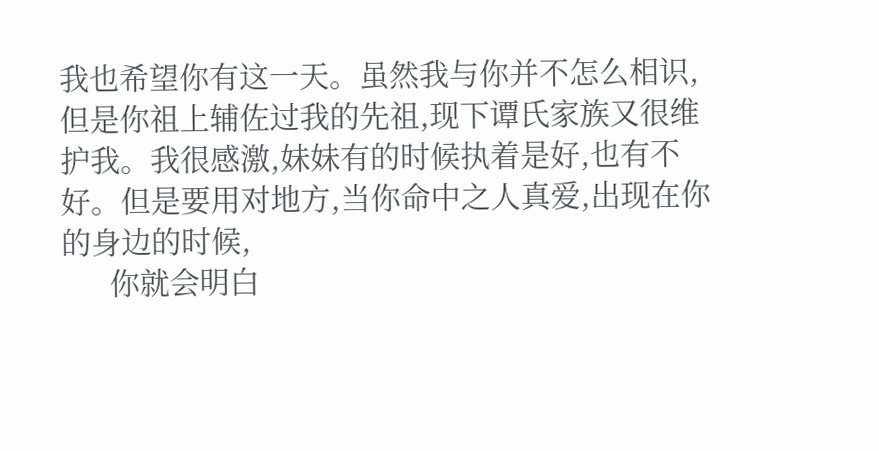我也希望你有这一天。虽然我与你并不怎么相识,但是你祖上辅佐过我的先祖,现下谭氏家族又很维护我。我很感激,妹妹有的时候执着是好,也有不好。但是要用对地方,当你命中之人真爱,出现在你的身边的时候,
      你就会明白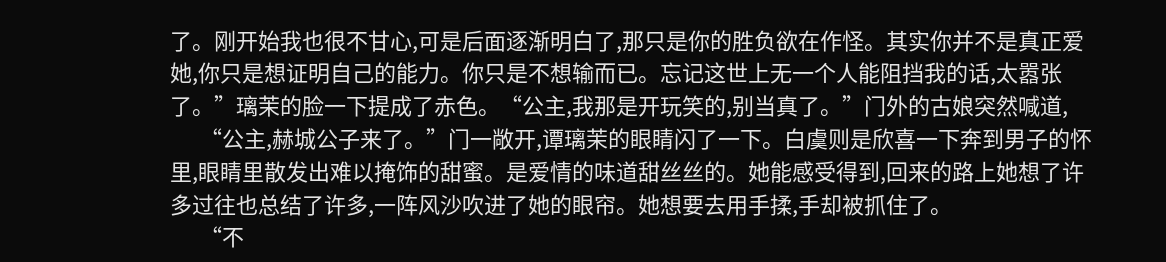了。刚开始我也很不甘心,可是后面逐渐明白了,那只是你的胜负欲在作怪。其实你并不是真正爱她,你只是想证明自己的能力。你只是不想输而已。忘记这世上无一个人能阻挡我的话,太嚣张了。”璃茉的脸一下提成了赤色。“公主,我那是开玩笑的,别当真了。”门外的古娘突然喊道,
      “公主,赫城公子来了。”门一敞开,谭璃茉的眼睛闪了一下。白虞则是欣喜一下奔到男子的怀里,眼睛里散发出难以掩饰的甜蜜。是爱情的味道甜丝丝的。她能感受得到,回来的路上她想了许多过往也总结了许多,一阵风沙吹进了她的眼帘。她想要去用手揉,手却被抓住了。
      “不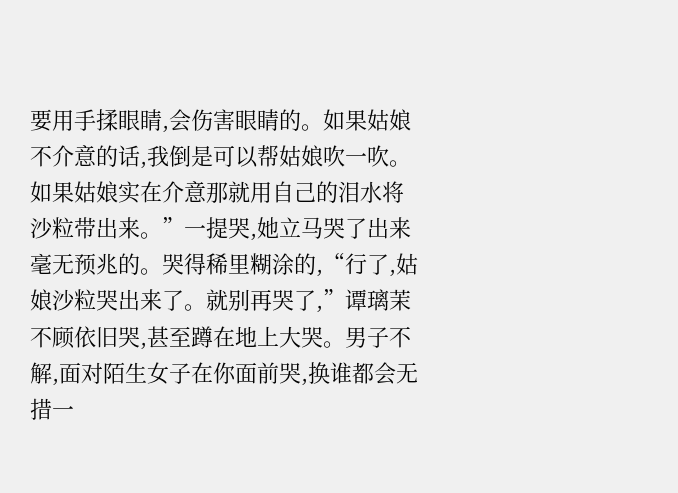要用手揉眼睛,会伤害眼睛的。如果姑娘不介意的话,我倒是可以帮姑娘吹一吹。如果姑娘实在介意那就用自己的泪水将沙粒带出来。”一提哭,她立马哭了出来毫无预兆的。哭得稀里糊涂的,“行了,姑娘沙粒哭出来了。就别再哭了,”谭璃茉不顾依旧哭,甚至蹲在地上大哭。男子不解,面对陌生女子在你面前哭,换谁都会无措一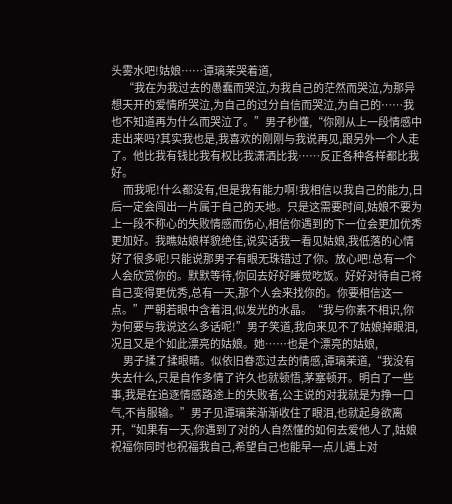头雾水吧!姑娘……谭璃茉哭着道,
      “我在为我过去的愚蠢而哭泣,为我自己的茫然而哭泣,为那异想天开的爱情所哭泣,为自己的过分自信而哭泣,为自己的……我也不知道再为什么而哭泣了。”男子秒懂,“你刚从上一段情感中走出来吗?其实我也是,我喜欢的刚刚与我说再见,跟另外一个人走了。他比我有钱比我有权比我潇洒比我……反正各种各样都比我好。
      而我呢!什么都没有,但是我有能力啊!我相信以我自己的能力,日后一定会闯出一片属于自己的天地。只是这需要时间,姑娘不要为上一段不称心的失败情感而伤心,相信你遇到的下一位会更加优秀更加好。我瞧姑娘样貌绝佳,说实话我一看见姑娘,我低落的心情好了很多呢!只能说那男子有眼无珠错过了你。放心吧!总有一个人会欣赏你的。默默等待,你回去好好睡觉吃饭。好好对待自己将自己变得更优秀,总有一天,那个人会来找你的。你要相信这一点。”严朝若眼中含着泪,似发光的水晶。“我与你素不相识,你为何要与我说这么多话呢!”男子笑道,我向来见不了姑娘掉眼泪,况且又是个如此漂亮的姑娘。她……也是个漂亮的姑娘,
      男子揉了揉眼睛。似依旧眷恋过去的情感,谭璃茉道,“我没有失去什么,只是自作多情了许久也就顿悟,茅塞顿开。明白了一些事,我是在追逐情感路途上的失败者,公主说的对我就是为挣一口气,不肯服输。”男子见谭璃茉渐渐收住了眼泪,也就起身欲离开,“如果有一天,你遇到了对的人自然懂的如何去爱他人了,姑娘祝福你同时也祝福我自己,希望自己也能早一点儿遇上对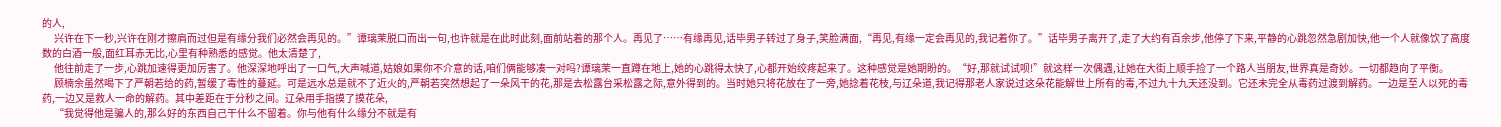的人,
      兴许在下一秒,兴许在刚才擦肩而过但是有缘分我们必然会再见的。”谭璃茉脱口而出一句,也许就是在此时此刻,面前站着的那个人。再见了……有缘再见,话毕男子转过了身子,笑脸满面,“再见,有缘一定会再见的,我记着你了。”话毕男子离开了,走了大约有百余步,他停了下来,平静的心跳忽然急剧加快,他一个人就像饮了高度数的白酒一般,面红耳赤无比,心里有种熟悉的感觉。他太清楚了,
      他往前走了一步,心跳加速得更加厉害了。他深深地呼出了一口气,大声喊道,姑娘如果你不介意的话,咱们俩能够凑一对吗?谭璃茉一直蹲在地上,她的心跳得太快了,心都开始绞疼起来了。这种感觉是她期盼的。“好,那就试试呗!”就这样一次偶遇,让她在大街上顺手捡了一个路人当朋友,世界真是奇妙。一切都趋向了平衡。
      顾楠余虽然喝下了严朝若给的药,暂缓了毒性的蔓延。可是远水总是就不了近火的,严朝若突然想起了一朵风干的花,那是去松露台采松露之际,意外得到的。当时她只将花放在了一旁,她捻着花枝,与辽朵道,我记得那老人家说过这朵花能解世上所有的毒,不过九十九天还没到。它还未完全从毒药过渡到解药。一边是至人以死的毒药,一边又是救人一命的解药。其中差距在于分秒之间。辽朵用手指摸了摸花朵,
      “我觉得他是骗人的,那么好的东西自己干什么不留着。你与他有什么缘分不就是有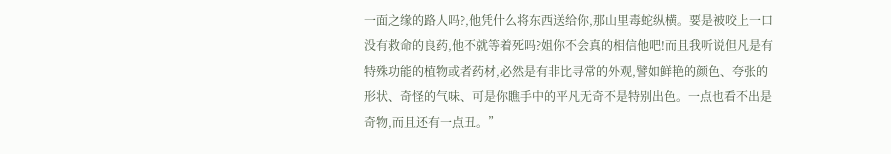一面之缘的路人吗?,他凭什么将东西送给你,那山里毒蛇纵横。要是被咬上一口没有救命的良药,他不就等着死吗?姐你不会真的相信他吧!而且我听说但凡是有特殊功能的植物或者药材,必然是有非比寻常的外观,譬如鲜艳的颜色、夸张的形状、奇怪的气味、可是你瞧手中的平凡无奇不是特别出色。一点也看不出是奇物,而且还有一点丑。”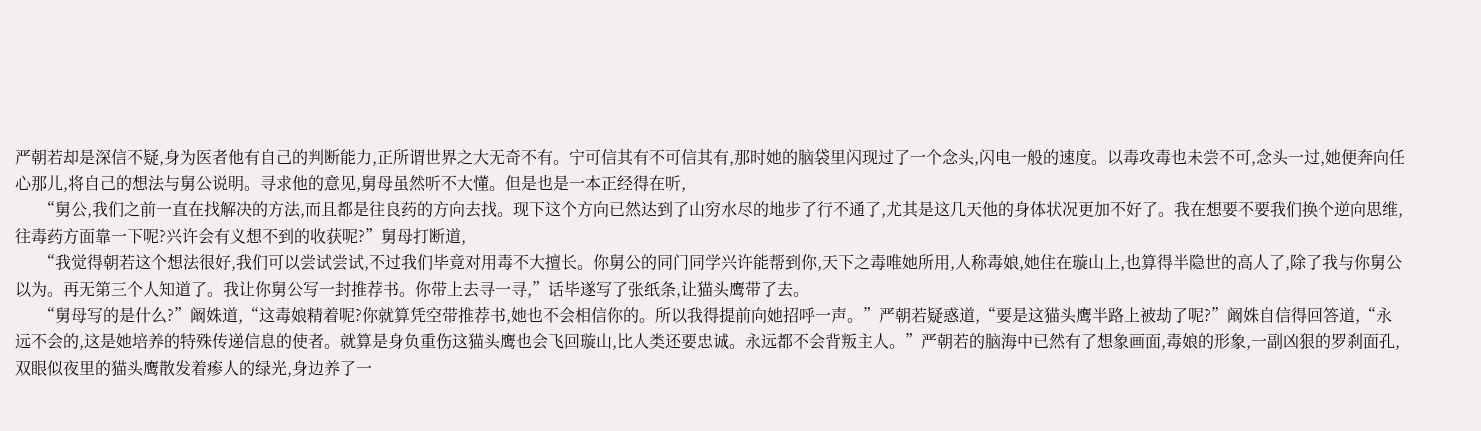严朝若却是深信不疑,身为医者他有自己的判断能力,正所谓世界之大无奇不有。宁可信其有不可信其有,那时她的脑袋里闪现过了一个念头,闪电一般的速度。以毒攻毒也未尝不可,念头一过,她便奔向任心那儿,将自己的想法与舅公说明。寻求他的意见,舅母虽然听不大懂。但是也是一本正经得在听,
      “舅公,我们之前一直在找解决的方法,而且都是往良药的方向去找。现下这个方向已然达到了山穷水尽的地步了行不通了,尤其是这几天他的身体状况更加不好了。我在想要不要我们换个逆向思维,往毒药方面靠一下呢?兴许会有义想不到的收获呢?”舅母打断道,
      “我觉得朝若这个想法很好,我们可以尝试尝试,不过我们毕竟对用毒不大擅长。你舅公的同门同学兴许能帮到你,天下之毒唯她所用,人称毒娘,她住在璇山上,也算得半隐世的高人了,除了我与你舅公以为。再无第三个人知道了。我让你舅公写一封推荐书。你带上去寻一寻,”话毕遂写了张纸条,让猫头鹰带了去。
      “舅母写的是什么?”阚姝道,“这毒娘精着呢?你就算凭空带推荐书,她也不会相信你的。所以我得提前向她招呼一声。”严朝若疑惑道,“要是这猫头鹰半路上被劫了呢?”阚姝自信得回答道,“永远不会的,这是她培养的特殊传递信息的使者。就算是身负重伤这猫头鹰也会飞回璇山,比人类还要忠诚。永远都不会背叛主人。”严朝若的脑海中已然有了想象画面,毒娘的形象,一副凶狠的罗刹面孔,双眼似夜里的猫头鹰散发着瘆人的绿光,身边养了一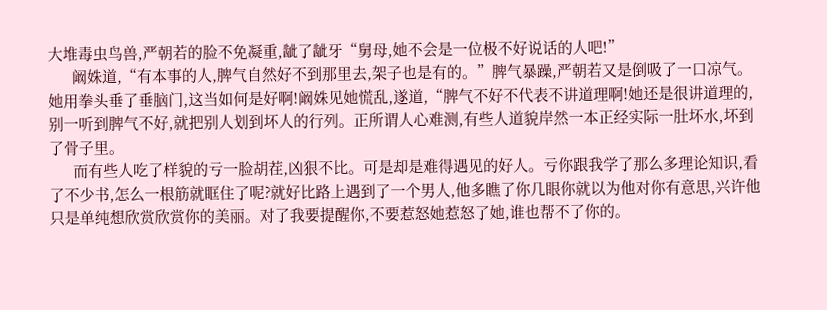大堆毒虫鸟兽,严朝若的脸不免凝重,龇了龇牙“舅母,她不会是一位极不好说话的人吧!”
      阚姝道,“有本事的人,脾气自然好不到那里去,架子也是有的。”脾气暴躁,严朝若又是倒吸了一口凉气。她用拳头垂了垂脑门,这当如何是好啊!阚姝见她慌乱,遂道,“脾气不好不代表不讲道理啊!她还是很讲道理的,别一听到脾气不好,就把别人划到坏人的行列。正所谓人心难测,有些人道貌岸然一本正经实际一肚坏水,坏到了骨子里。
      而有些人吃了样貌的亏一脸胡茬,凶狠不比。可是却是难得遇见的好人。亏你跟我学了那么多理论知识,看了不少书,怎么一根筋就眶住了呢?就好比路上遇到了一个男人,他多瞧了你几眼你就以为他对你有意思,兴许他只是单纯想欣赏欣赏你的美丽。对了我要提醒你,不要惹怒她惹怒了她,谁也帮不了你的。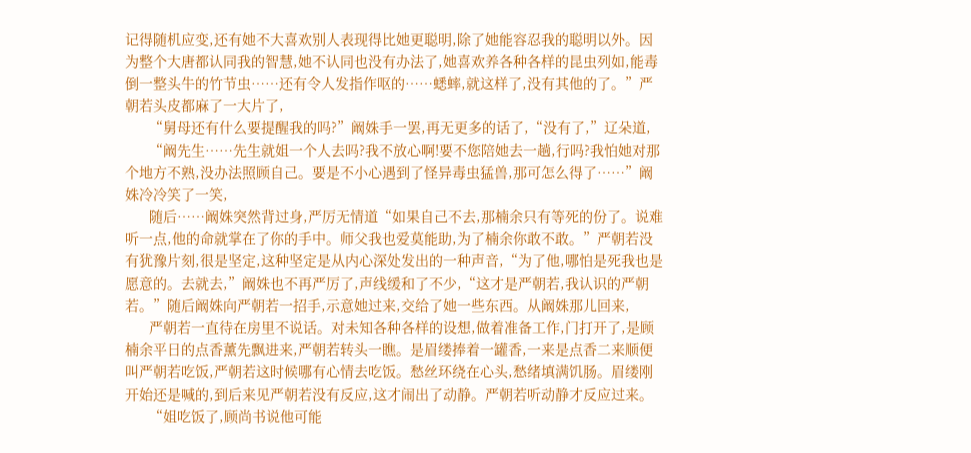记得随机应变,还有她不大喜欢别人表现得比她更聪明,除了她能容忍我的聪明以外。因为整个大唐都认同我的智慧,她不认同也没有办法了,她喜欢养各种各样的昆虫列如,能毒倒一整头牛的竹节虫……还有令人发指作呕的……蟋蟀,就这样了,没有其他的了。”严朝若头皮都麻了一大片了,
      “舅母还有什么要提醒我的吗?”阚姝手一罢,再无更多的话了,“没有了,”辽朵道,
      “阚先生……先生就姐一个人去吗?我不放心啊!要不您陪她去一趟,行吗?我怕她对那个地方不熟,没办法照顾自己。要是不小心遇到了怪异毒虫猛兽,那可怎么得了……”阚姝冷冷笑了一笑,
      随后……阚姝突然背过身,严厉无情道“如果自己不去,那楠余只有等死的份了。说难听一点,他的命就掌在了你的手中。师父我也爱莫能助,为了楠余你敢不敢。”严朝若没有犹豫片刻,很是坚定,这种坚定是从内心深处发出的一种声音,“为了他,哪怕是死我也是愿意的。去就去,”阚姝也不再严厉了,声线缓和了不少,“这才是严朝若,我认识的严朝若。”随后阚姝向严朝若一招手,示意她过来,交给了她一些东西。从阚姝那儿回来,
      严朝若一直待在房里不说话。对未知各种各样的设想,做着准备工作,门打开了,是顾楠余平日的点香薰先飘进来,严朝若转头一瞧。是眉缕捧着一罐香,一来是点香二来顺便叫严朝若吃饭,严朝若这时候哪有心情去吃饭。愁丝环绕在心头,愁绪填满饥肠。眉缕刚开始还是喊的,到后来见严朝若没有反应,这才闹出了动静。严朝若听动静才反应过来。
      “姐吃饭了,顾尚书说他可能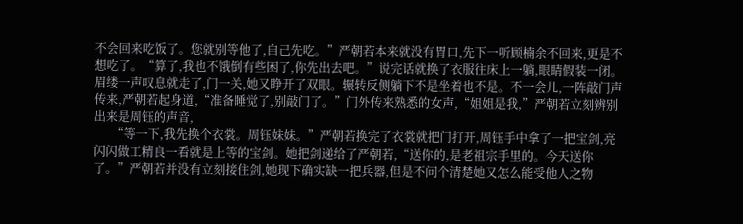不会回来吃饭了。您就别等他了,自己先吃。”严朝若本来就没有胃口,先下一听顾楠余不回来,更是不想吃了。“算了,我也不饿倒有些困了,你先出去吧。”说完话就换了衣服往床上一躺,眼睛假装一闭。眉缕一声叹息就走了,门一关,她又睁开了双眼。辗转反侧躺下不是坐着也不是。不一会儿,一阵敲门声传来,严朝若起身道,“准备睡觉了,别敲门了。”门外传来熟悉的女声,“姐姐是我,”严朝若立刻辨别出来是周钰的声音,
      “等一下,我先换个衣裳。周钰妹妹。”严朝若换完了衣裳就把门打开,周钰手中拿了一把宝剑,亮闪闪做工精良一看就是上等的宝剑。她把剑递给了严朝若,“送你的,是老祖宗手里的。今天送你了。”严朝若并没有立刻接住剑,她现下确实缺一把兵器,但是不问个清楚她又怎么能受他人之物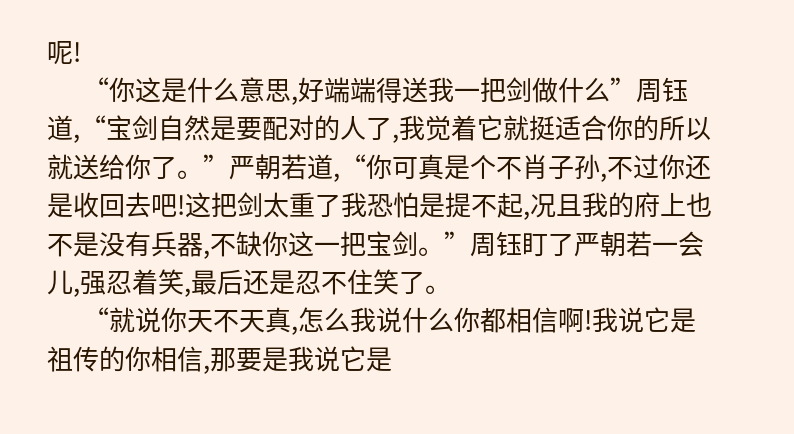呢!
      “你这是什么意思,好端端得送我一把剑做什么”周钰道,“宝剑自然是要配对的人了,我觉着它就挺适合你的所以就送给你了。”严朝若道,“你可真是个不肖子孙,不过你还是收回去吧!这把剑太重了我恐怕是提不起,况且我的府上也不是没有兵器,不缺你这一把宝剑。”周钰盯了严朝若一会儿,强忍着笑,最后还是忍不住笑了。
      “就说你天不天真,怎么我说什么你都相信啊!我说它是祖传的你相信,那要是我说它是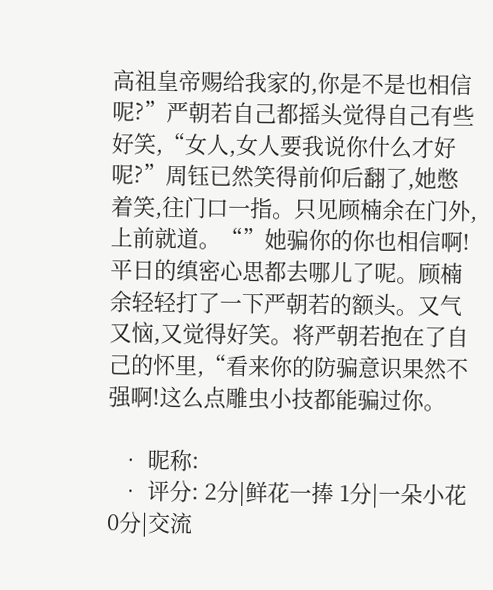高祖皇帝赐给我家的,你是不是也相信呢?”严朝若自己都摇头觉得自己有些好笑,“女人,女人要我说你什么才好呢?”周钰已然笑得前仰后翻了,她憋着笑,往门口一指。只见顾楠余在门外,上前就道。“”她骗你的你也相信啊!平日的缜密心思都去哪儿了呢。顾楠余轻轻打了一下严朝若的额头。又气又恼,又觉得好笑。将严朝若抱在了自己的怀里,“看来你的防骗意识果然不强啊!这么点雕虫小技都能骗过你。

  • 昵称:
  • 评分: 2分|鲜花一捧 1分|一朵小花 0分|交流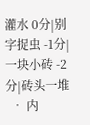灌水 0分|别字捉虫 -1分|一块小砖 -2分|砖头一堆
  • 内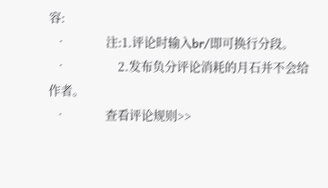容:
  •             注:1.评论时输入br/即可换行分段。
  •                 2.发布负分评论消耗的月石并不会给作者。
  •             查看评论规则>>